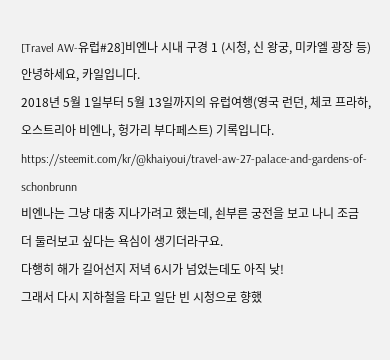[Travel AW-유럽#28]비엔나 시내 구경 1 (시청, 신 왕궁, 미카엘 광장 등)
안녕하세요, 카일입니다.
2018년 5월 1일부터 5월 13일까지의 유럽여행(영국 런던, 체코 프라하, 오스트리아 비엔나, 헝가리 부다페스트) 기록입니다.
https://steemit.com/kr/@khaiyoui/travel-aw-27-palace-and-gardens-of-schonbrunn
비엔나는 그냥 대충 지나가려고 했는데, 쇤부른 궁전을 보고 나니 조금 더 둘러보고 싶다는 욕심이 생기더라구요.
다행히 해가 길어선지 저녁 6시가 넘었는데도 아직 낮!
그래서 다시 지하철을 타고 일단 빈 시청으로 향했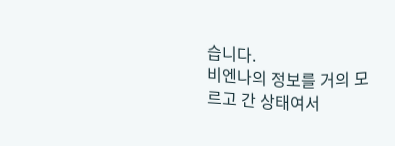습니다.
비엔나의 정보를 거의 모르고 간 상태여서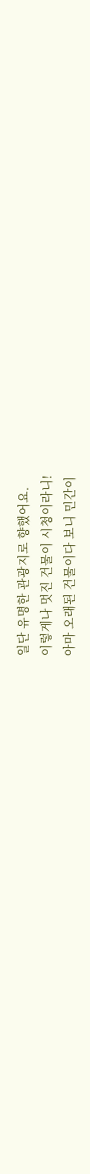일단 유명한 관광지로 향했어요.
이렇게나 멋진 건물이 시청이라니!
아마 오래된 건물이다 보니 민간이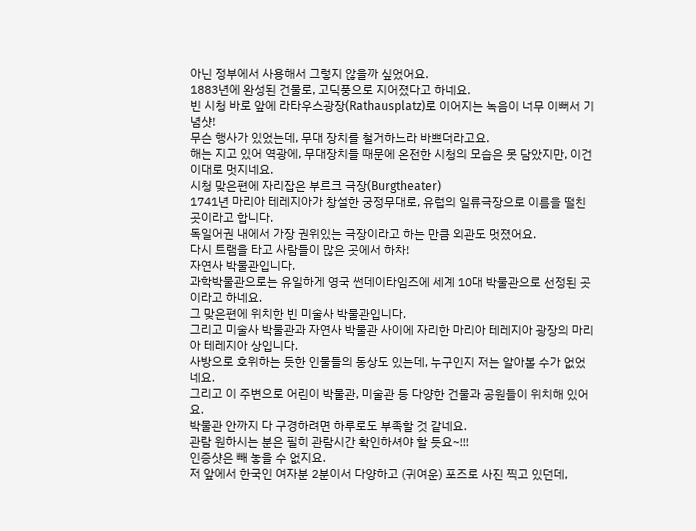아닌 정부에서 사용해서 그렇지 않을까 싶었어요.
1883년에 완성된 건물로, 고딕풍으로 지어졌다고 하네요.
빈 시청 바로 앞에 라타우스광장(Rathausplatz)로 이어지는 녹음이 너무 이뻐서 기념샷!
무슨 행사가 있었는데, 무대 장치를 철거하느라 바쁘더라고요.
해는 지고 있어 역광에, 무대장치들 때문에 온전한 시청의 모습은 못 담았지만, 이건 이대로 멋지네요.
시청 맞은편에 자리잡은 부르크 극장(Burgtheater)
1741년 마리아 테레지아가 창설한 궁정무대로, 유럽의 일류극장으로 이름을 떨친 곳이라고 합니다.
독일어권 내에서 가장 권위있는 극장이라고 하는 만큼 외관도 멋졌어요.
다시 트램을 타고 사람들이 많은 곳에서 하차!
자연사 박물관입니다.
과학박물관으로는 유일하게 영국 썬데이타임즈에 세계 10대 박물관으로 선정된 곳이라고 하네요.
그 맞은편에 위치한 빈 미술사 박물관입니다.
그리고 미술사 박물관과 자연사 박물관 사이에 자리한 마리아 테레지아 광장의 마리아 테레지아 상입니다.
사방으로 호위하는 듯한 인물들의 동상도 있는데, 누구인지 저는 알아볼 수가 없었네요.
그리고 이 주변으로 어린이 박물관, 미술관 등 다양한 건물과 공원들이 위치해 있어요.
박물관 안까지 다 구경하려면 하루로도 부족할 것 같네요.
관람 원하시는 분은 필히 관람시간 확인하셔야 할 듯요~!!!
인증샷은 빼 놓을 수 없지요.
저 앞에서 한국인 여자분 2분이서 다양하고 (귀여운) 포즈로 사진 찍고 있던데,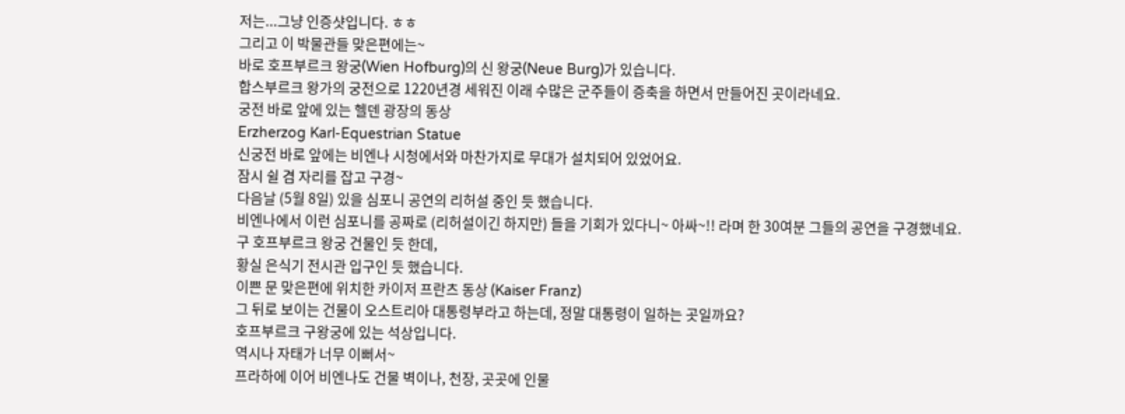저는...그냥 인증샷입니다. ㅎㅎ
그리고 이 박물관들 맞은편에는~
바로 호프부르크 왕궁(Wien Hofburg)의 신 왕궁(Neue Burg)가 있습니다.
합스부르크 왕가의 궁전으로 1220년경 세워진 이래 수많은 군주들이 증축을 하면서 만들어진 곳이라네요.
궁전 바로 앞에 있는 헬덴 광장의 동상
Erzherzog Karl-Equestrian Statue
신궁전 바로 앞에는 비엔나 시청에서와 마찬가지로 무대가 설치되어 있었어요.
잠시 쉴 겸 자리를 잡고 구경~
다음날 (5월 8일) 있을 심포니 공연의 리허설 중인 듯 했습니다.
비엔나에서 이런 심포니를 공짜로 (리허설이긴 하지만) 들을 기회가 있다니~ 아싸~!! 라며 한 30여분 그들의 공연을 구경했네요.
구 호프부르크 왕궁 건물인 듯 한데,
황실 은식기 전시관 입구인 듯 했습니다.
이쁜 문 맞은편에 위치한 카이저 프란츠 동상 (Kaiser Franz)
그 뒤로 보이는 건물이 오스트리아 대통령부라고 하는데, 정말 대통령이 일하는 곳일까요?
호프부르크 구왕궁에 있는 석상입니다.
역시나 자태가 너무 이뻐서~
프라하에 이어 비엔나도 건물 벽이나, 천장, 곳곳에 인물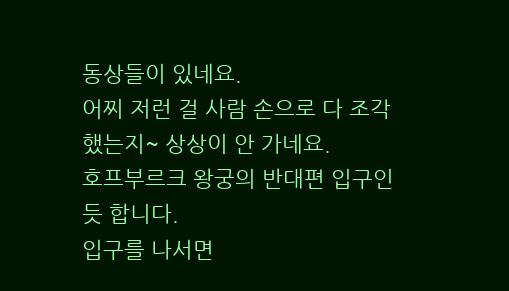동상들이 있네요.
어찌 저런 걸 사람 손으로 다 조각 했는지~ 상상이 안 가네요.
호프부르크 왕궁의 반대편 입구인 듯 합니다.
입구를 나서면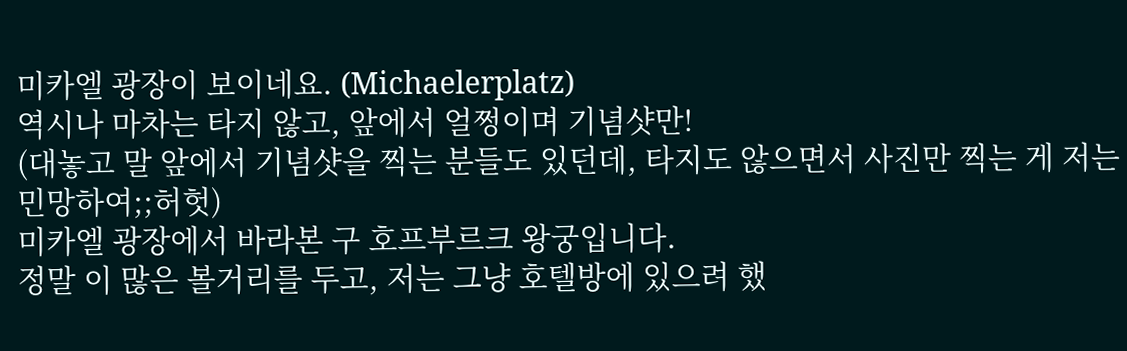미카엘 광장이 보이네요. (Michaelerplatz)
역시나 마차는 타지 않고, 앞에서 얼쩡이며 기념샷만!
(대놓고 말 앞에서 기념샷을 찍는 분들도 있던데, 타지도 않으면서 사진만 찍는 게 저는 민망하여;;허헛)
미카엘 광장에서 바라본 구 호프부르크 왕궁입니다.
정말 이 많은 볼거리를 두고, 저는 그냥 호텔방에 있으려 했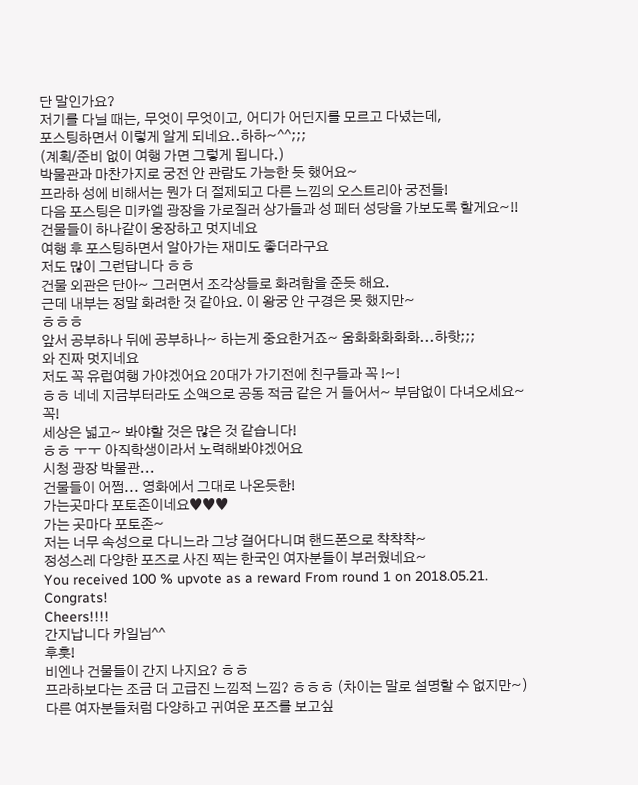단 말인가요?
저기를 다닐 때는, 무엇이 무엇이고, 어디가 어딘지를 모르고 다녔는데,
포스팅하면서 이렇게 알게 되네요..하하~^^;;;
(계획/준비 없이 여행 가면 그렇게 됩니다.)
박물관과 마찬가지로 궁전 안 관람도 가능한 듯 했어요~
프라하 성에 비해서는 뭔가 더 절제되고 다른 느낌의 오스트리아 궁전들!
다음 포스팅은 미카엘 광장을 가로질러 상가들과 성 페터 성당을 가보도록 할게요~!!
건물들이 하나같이 웅장하고 멋지네요
여행 후 포스팅하면서 알아가는 재미도 좋더라구요
저도 많이 그런답니다 ㅎㅎ
건물 외관은 단아~ 그러면서 조각상들로 화려함을 준듯 해요.
근데 내부는 정말 화려한 것 같아요. 이 왕궁 안 구경은 못 했지만~
ㅎㅎㅎ
앞서 공부하나 뒤에 공부하나~ 하는게 중요한거죠~ 움화화화화화...하핫;;;
와 진짜 멋지네요
저도 꼭 유럽여행 가야겠어요 20대가 가기전에 친구들과 꼭 !~!
ㅎㅎ 네네 지금부터라도 소액으로 공동 적금 같은 거 들어서~ 부담없이 다녀오세요~ 꼭!
세상은 넓고~ 봐야할 것은 많은 것 같습니다!
ㅎㅎ ㅜㅜ 아직학생이라서 노력해봐야겠어요
시청 광장 박물관...
건물들이 어쩜... 영화에서 그대로 나온듯한!
가는곳마다 포토존이네요♥♥♥
가는 곳마다 포토존~
저는 너무 속성으로 다니느라 그냥 걸어다니며 핸드폰으로 챡챡챡~
정성스레 다양한 포즈로 사진 찍는 한국인 여자분들이 부러웠네요~
You received 100 % upvote as a reward From round 1 on 2018.05.21. Congrats!
Cheers!!!!
간지납니다 카일님^^
후훗!
비엔나 건물들이 간지 나지요? ㅎㅎ
프라하보다는 조금 더 고급진 느낌적 느낌? ㅎㅎㅎ (차이는 말로 설명할 수 없지만~)
다른 여자분들처럼 다양하고 귀여운 포즈를 보고싶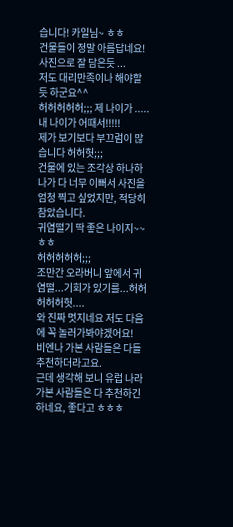습니다! 카일님~ ㅎㅎ
건물들이 정말 아름답네요! 사진으로 잘 담은듯 ...
저도 대리만족이나 해야할듯 하군요^^
허허허허허;;; 제 나이가 .....내 나이가 어때서!!!!!
제가 보기보다 부끄럼이 많습니다 허허헛;;;
건물에 있는 조각상 하나하나가 다 너무 이뻐서 사진을 엄청 찍고 싶었지만, 적당히 참았습니다.
귀염떨기 딱 좋은 나이지~~ ㅎㅎ
허허허허허;;;
조만간 오라버니 앞에서 귀염떨...기회가 있기를...허허허허허헛....
와 진짜 멋지네요 저도 다음에 꼭 놀러가봐야겠어요!
비엔나 가본 사람들은 다들 추천하더라고요.
근데 생각해 보니 유럽 나라 가본 사람들은 다 추천하긴 하네요, 좋다고 ㅎㅎㅎ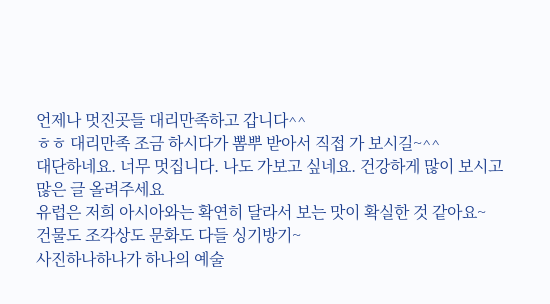언제나 멋진곳들 대리만족하고 갑니다^^
ㅎㅎ 대리만족 조금 하시다가 뽐뿌 받아서 직접 가 보시길~^^
대단하네요. 너무 멋집니다. 나도 가보고 싶네요. 건강하게 많이 보시고 많은 글 올려주세요
유럽은 저희 아시아와는 확연히 달라서 보는 맛이 확실한 것 같아요~
건물도 조각상도 문화도 다들 싱기방기~
사진하나하나가 하나의 예술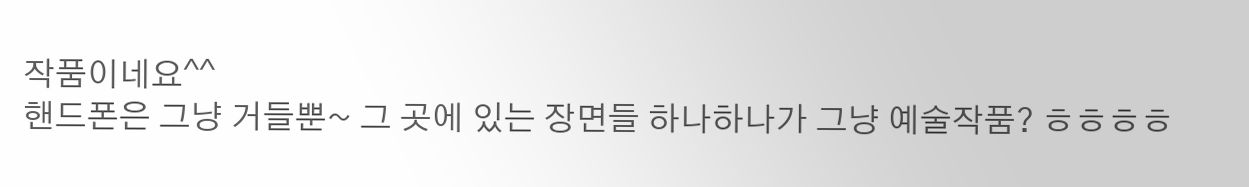작품이네요^^
핸드폰은 그냥 거들뿐~ 그 곳에 있는 장면들 하나하나가 그냥 예술작품? ㅎㅎㅎㅎ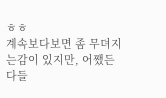ㅎㅎ
계속보다보면 좀 무뎌지는감이 있지만, 어쨌든 다들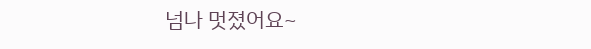넘나 멋졌어요~